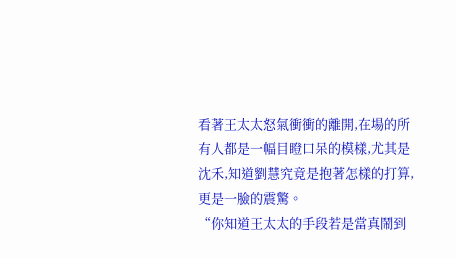看著王太太怒氣衝衝的離開,在場的所有人都是一幅目瞪口呆的模樣,尤其是沈禾,知道劉慧究竟是抱著怎樣的打算,更是一臉的震驚。
“你知道王太太的手段若是當真鬧到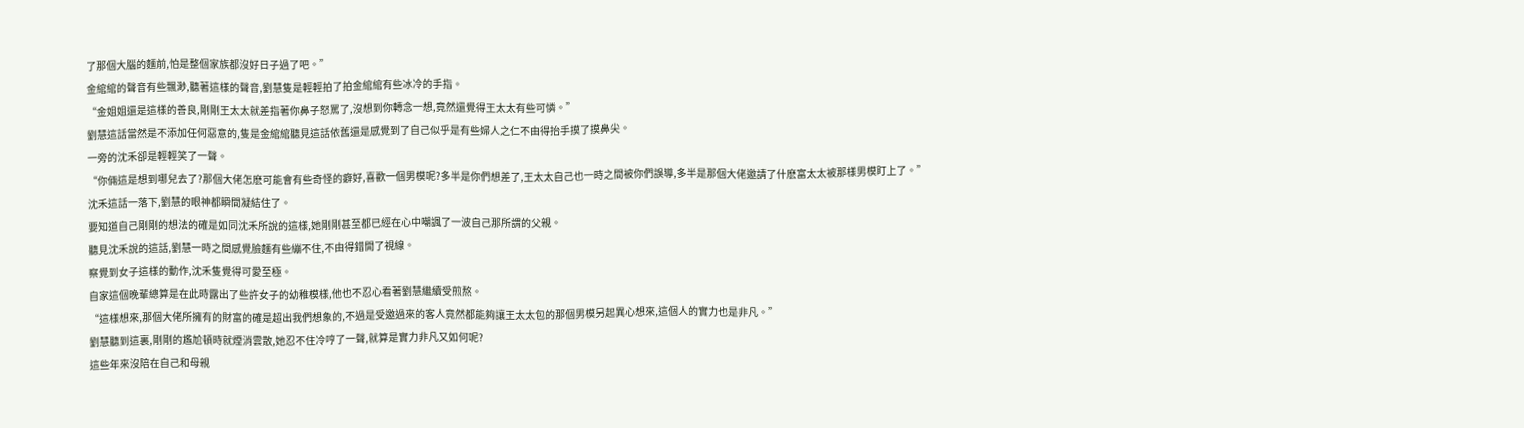了那個大腦的麵前,怕是整個家族都沒好日子過了吧。”
金綰綰的聲音有些飄渺,聽著這樣的聲音,劉慧隻是輕輕拍了拍金綰綰有些冰冷的手指。
“金姐姐還是這樣的善良,剛剛王太太就差指著你鼻子怒罵了,沒想到你轉念一想,竟然還覺得王太太有些可憐。”
劉慧這話當然是不添加任何惡意的,隻是金綰綰聽見這話依舊還是感覺到了自己似乎是有些婦人之仁不由得抬手摸了摸鼻尖。
一旁的沈禾卻是輕輕笑了一聲。
“你倆這是想到哪兒去了?那個大佬怎麽可能會有些奇怪的癖好,喜歡一個男模呢?多半是你們想差了,王太太自己也一時之間被你們誤導,多半是那個大佬邀請了什麽富太太被那樣男模盯上了。”
沈禾這話一落下,劉慧的眼神都瞬間凝結住了。
要知道自己剛剛的想法的確是如同沈禾所說的這樣,她剛剛甚至都已經在心中嘲諷了一波自己那所謂的父親。
聽見沈禾說的這話,劉慧一時之間感覺臉麵有些繃不住,不由得錯開了視線。
察覺到女子這樣的動作,沈禾隻覺得可愛至極。
自家這個晚輩總算是在此時露出了些許女子的幼稚模樣,他也不忍心看著劉慧繼續受煎熬。
“這樣想來,那個大佬所擁有的財富的確是超出我們想象的,不過是受邀過來的客人竟然都能夠讓王太太包的那個男模另起異心想來,這個人的實力也是非凡。”
劉慧聽到這裏,剛剛的尷尬頓時就煙消雲散,她忍不住冷哼了一聲,就算是實力非凡又如何呢?
這些年來沒陪在自己和母親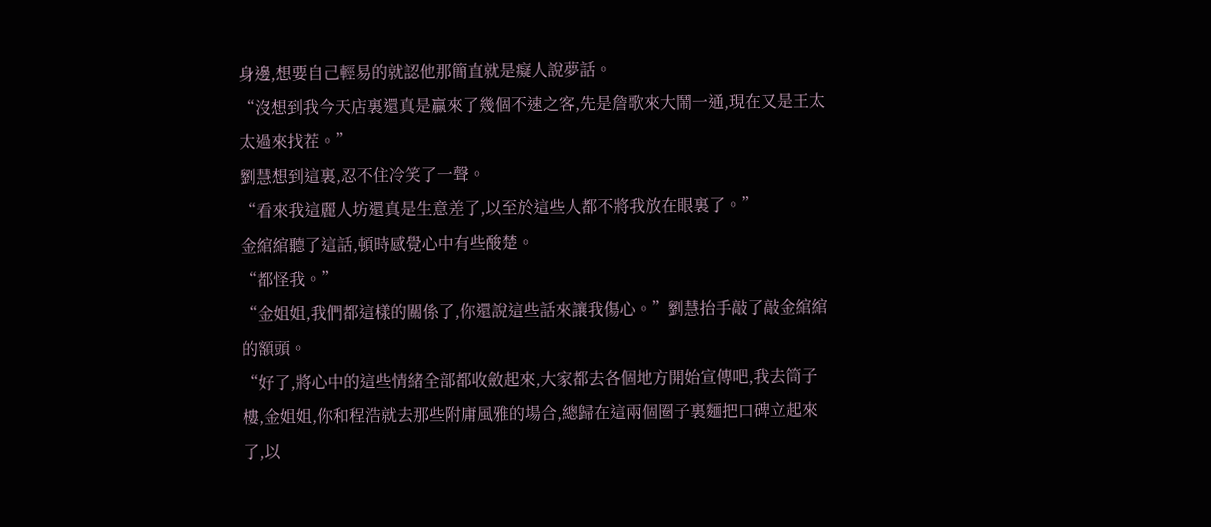身邊,想要自己輕易的就認他那簡直就是癡人說夢話。
“沒想到我今天店裏還真是贏來了幾個不速之客,先是詹歌來大鬧一通,現在又是王太太過來找茬。”
劉慧想到這裏,忍不住冷笑了一聲。
“看來我這麗人坊還真是生意差了,以至於這些人都不將我放在眼裏了。”
金綰綰聽了這話,頓時感覺心中有些酸楚。
“都怪我。”
“金姐姐,我們都這樣的關係了,你還說這些話來讓我傷心。”劉慧抬手敲了敲金綰綰的額頭。
“好了,將心中的這些情緒全部都收斂起來,大家都去各個地方開始宣傳吧,我去筒子樓,金姐姐,你和程浩就去那些附庸風雅的場合,總歸在這兩個圈子裏麵把口碑立起來了,以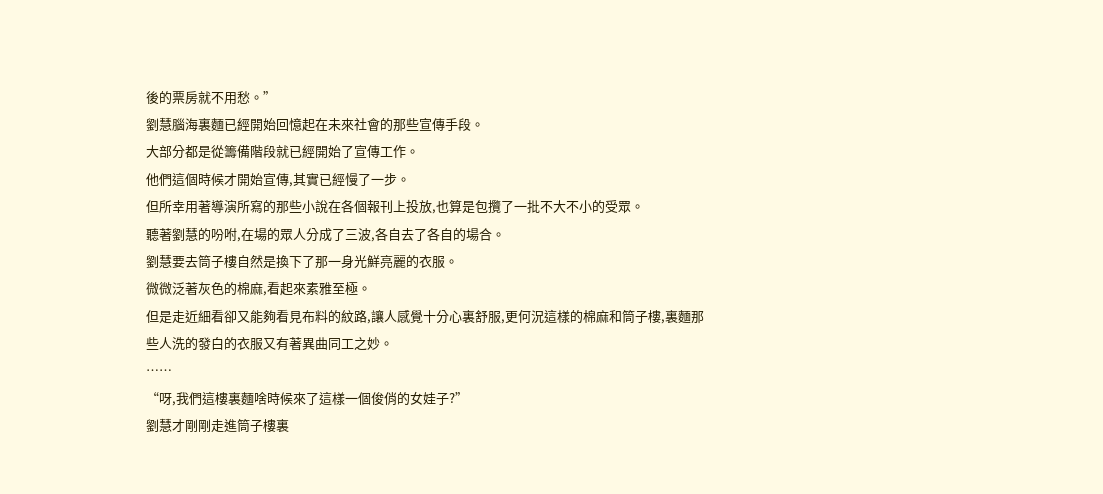後的票房就不用愁。”
劉慧腦海裏麵已經開始回憶起在未來社會的那些宣傳手段。
大部分都是從籌備階段就已經開始了宣傳工作。
他們這個時候才開始宣傳,其實已經慢了一步。
但所幸用著導演所寫的那些小說在各個報刊上投放,也算是包攬了一批不大不小的受眾。
聽著劉慧的吩咐,在場的眾人分成了三波,各自去了各自的場合。
劉慧要去筒子樓自然是換下了那一身光鮮亮麗的衣服。
微微泛著灰色的棉麻,看起來素雅至極。
但是走近細看卻又能夠看見布料的紋路,讓人感覺十分心裏舒服,更何況這樣的棉麻和筒子樓,裏麵那些人洗的發白的衣服又有著異曲同工之妙。
……
“呀,我們這樓裏麵啥時候來了這樣一個俊俏的女娃子?”
劉慧才剛剛走進筒子樓裏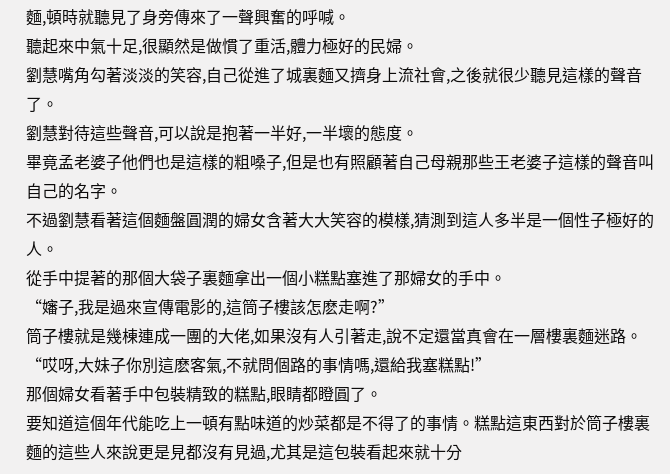麵,頓時就聽見了身旁傳來了一聲興奮的呼喊。
聽起來中氣十足,很顯然是做慣了重活,體力極好的民婦。
劉慧嘴角勾著淡淡的笑容,自己從進了城裏麵又擠身上流社會,之後就很少聽見這樣的聲音了。
劉慧對待這些聲音,可以說是抱著一半好,一半壞的態度。
畢竟孟老婆子他們也是這樣的粗嗓子,但是也有照顧著自己母親那些王老婆子這樣的聲音叫自己的名字。
不過劉慧看著這個麵盤圓潤的婦女含著大大笑容的模樣,猜測到這人多半是一個性子極好的人。
從手中提著的那個大袋子裏麵拿出一個小糕點塞進了那婦女的手中。
“嬸子,我是過來宣傳電影的,這筒子樓該怎麽走啊?”
筒子樓就是幾棟連成一團的大佬,如果沒有人引著走,說不定還當真會在一層樓裏麵迷路。
“哎呀,大妹子你別這麽客氣,不就問個路的事情嗎,還給我塞糕點!”
那個婦女看著手中包裝精致的糕點,眼睛都瞪圓了。
要知道這個年代能吃上一頓有點味道的炒菜都是不得了的事情。糕點這東西對於筒子樓裏麵的這些人來說更是見都沒有見過,尤其是這包裝看起來就十分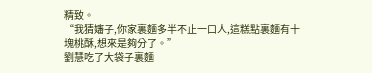精致。
“我猜嬸子,你家裏麵多半不止一口人,這糕點裏麵有十塊桃酥,想來是夠分了。”
劉慧吃了大袋子裏麵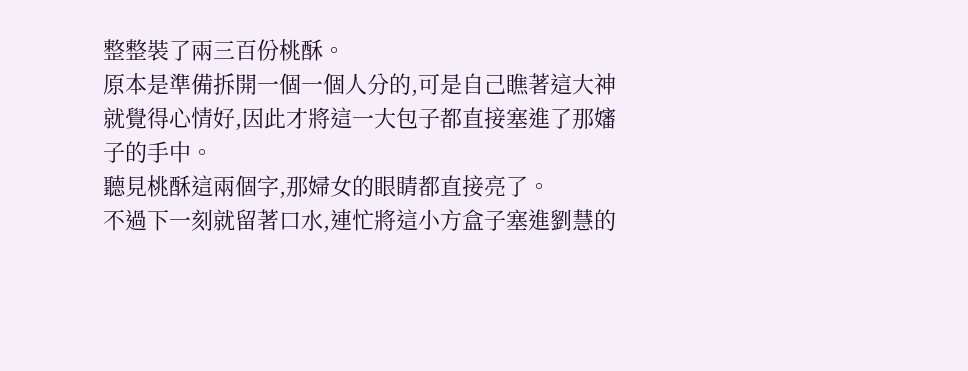整整裝了兩三百份桃酥。
原本是準備拆開一個一個人分的,可是自己瞧著這大神就覺得心情好,因此才將這一大包子都直接塞進了那嬸子的手中。
聽見桃酥這兩個字,那婦女的眼睛都直接亮了。
不過下一刻就留著口水,連忙將這小方盒子塞進劉慧的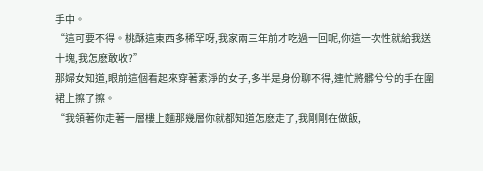手中。
“這可要不得。桃酥這東西多稀罕呀,我家兩三年前才吃過一回呢,你這一次性就給我送十塊,我怎麽敢收?”
那婦女知道,眼前這個看起來穿著素淨的女子,多半是身份聊不得,連忙將髒兮兮的手在圍裙上擦了擦。
“我領著你走著一層樓上麵那幾層你就都知道怎麽走了,我剛剛在做飯,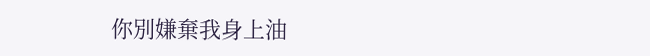你別嫌棄我身上油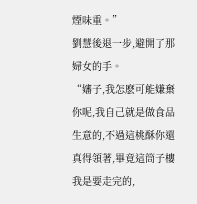煙味重。”
劉慧後退一步,避開了那婦女的手。
“嬸子,我怎麽可能嫌棄你呢,我自己就是做食品生意的,不過這桃酥你還真得領著,畢竟這筒子樓我是要走完的,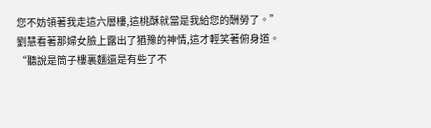您不妨領著我走這六層樓,這桃酥就當是我給您的酬勞了。”
劉慧看著那婦女臉上露出了猶豫的神情,這才輕笑著俯身道。
“聽說是筒子樓裏麵還是有些了不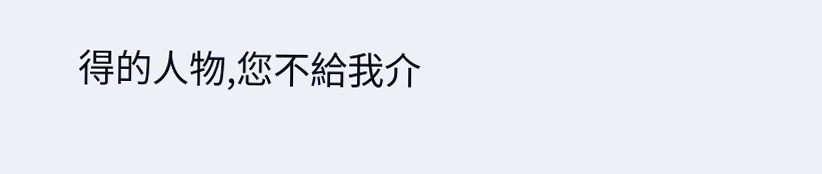得的人物,您不給我介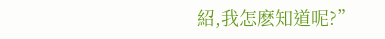紹,我怎麽知道呢?”